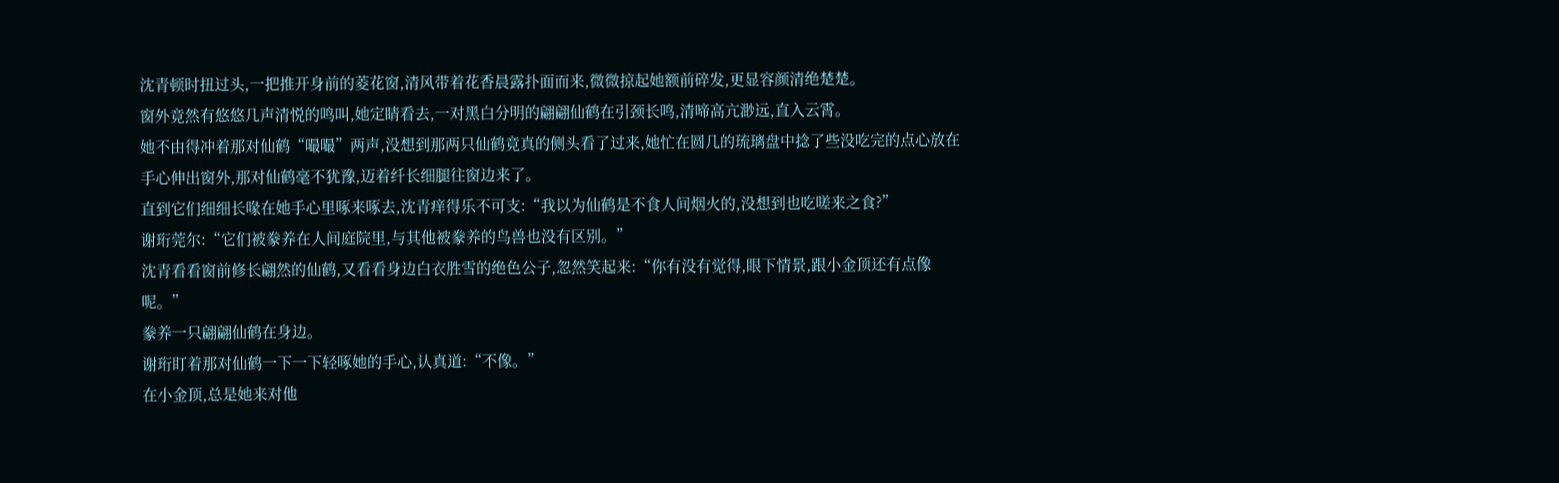沈青顿时扭过头,一把推开身前的菱花窗,清风带着花香晨露扑面而来,微微掠起她额前碎发,更显容颜清绝楚楚。
窗外竟然有悠悠几声清悦的鸣叫,她定睛看去,一对黑白分明的翩翩仙鹤在引颈长鸣,清啼高亢渺远,直入云霄。
她不由得冲着那对仙鹤“嘬嘬”两声,没想到那两只仙鹤竟真的侧头看了过来,她忙在圆几的琉璃盘中捻了些没吃完的点心放在手心伸出窗外,那对仙鹤毫不犹豫,迈着纤长细腿往窗边来了。
直到它们细细长喙在她手心里啄来啄去,沈青痒得乐不可支:“我以为仙鹤是不食人间烟火的,没想到也吃嗟来之食?”
谢珩莞尔:“它们被豢养在人间庭院里,与其他被豢养的鸟兽也没有区别。”
沈青看看窗前修长翩然的仙鹤,又看看身边白衣胜雪的绝色公子,忽然笑起来:“你有没有觉得,眼下情景,跟小金顶还有点像呢。”
豢养一只翩翩仙鹤在身边。
谢珩盯着那对仙鹤一下一下轻啄她的手心,认真道:“不像。”
在小金顶,总是她来对他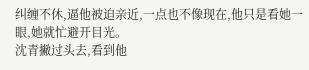纠缠不休,逼他被迫亲近,一点也不像现在,他只是看她一眼,她就忙避开目光。
沈青撇过头去,看到他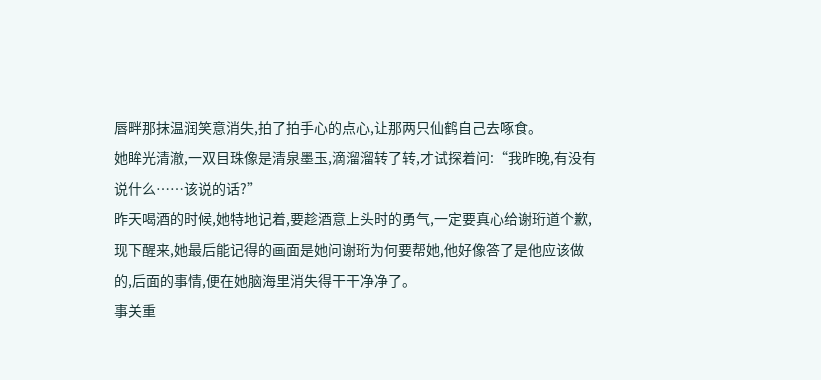唇畔那抹温润笑意消失,拍了拍手心的点心,让那两只仙鹤自己去啄食。
她眸光清澈,一双目珠像是清泉墨玉,滴溜溜转了转,才试探着问:“我昨晚,有没有说什么……该说的话?”
昨天喝酒的时候,她特地记着,要趁酒意上头时的勇气,一定要真心给谢珩道个歉,现下醒来,她最后能记得的画面是她问谢珩为何要帮她,他好像答了是他应该做的,后面的事情,便在她脑海里消失得干干净净了。
事关重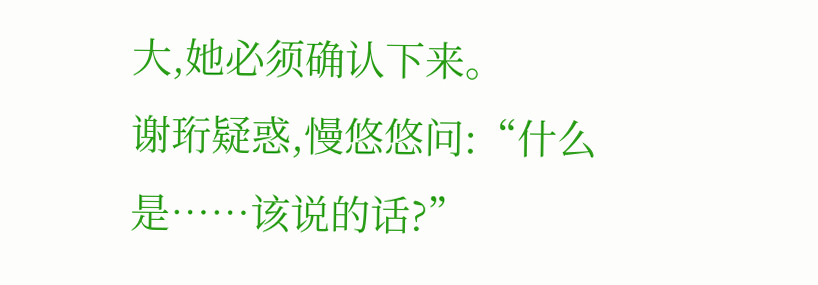大,她必须确认下来。
谢珩疑惑,慢悠悠问:“什么是……该说的话?”